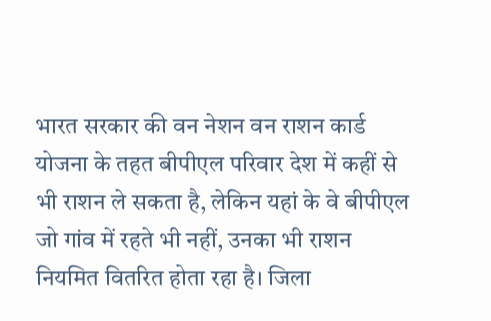भारत सरकार की वन नेशन वन राशन कार्ड योजना के तहत बीपीएल परिवार देश में कहीं से भी राशन ले सकता है, लेकिन यहां के वे बीपीएल जो गांव में रहते भी नहीं, उनका भी राशन नियमित वितरित होता रहा है। जिला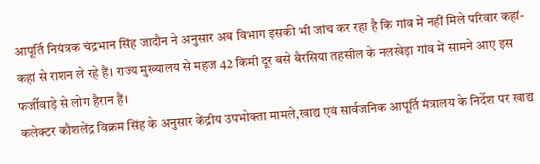आपूर्ति नियंत्रक चंद्रभान सिंह जादौन ने अनुसार अब विभाग इसकी भी जांच कर रहा है कि गांव में नहीं मिले परिवार कहां-कहां से राशन ले रहे हैं। राज्य मुख्यालय से महज 42 किमी दूर बसे बैरसिया तहसील के नलखेड़ा गांव में सामने आए इस फर्जीवाड़े से लोग हैरान हैं।
कलेक्टर कौशलेंद्र विक्रम सिंह के अनुसार केंद्रीय उपभोक्ता मामले,खाद्य एवं सार्वजनिक आपूर्ति मंत्रालय के निर्देश पर खाद्य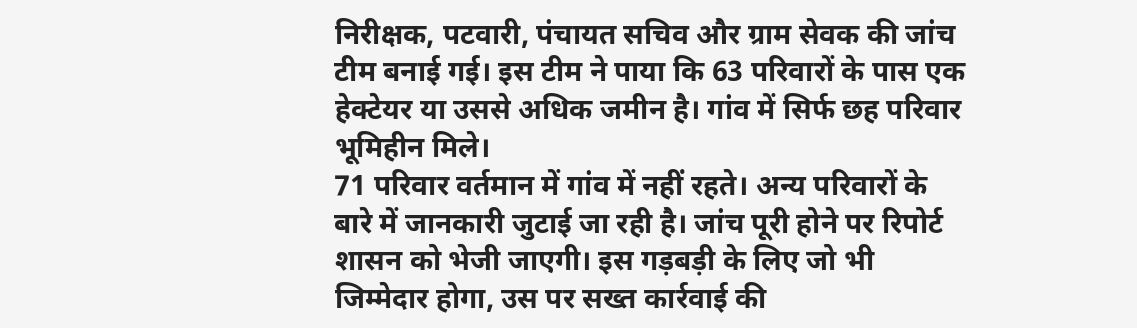निरीक्षक, पटवारी, पंचायत सचिव और ग्राम सेवक की जांच टीम बनाई गई। इस टीम ने पाया कि 63 परिवारों के पास एक हेक्टेयर या उससे अधिक जमीन है। गांव में सिर्फ छह परिवार भूमिहीन मिले।
71 परिवार वर्तमान में गांव में नहीं रहते। अन्य परिवारों के बारे में जानकारी जुटाई जा रही है। जांच पूरी होने पर रिपोर्ट शासन को भेजी जाएगी। इस गड़बड़ी के लिए जो भी जिम्मेदार होगा, उस पर सख्त कार्रवाई की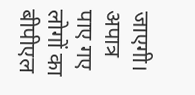जाएगी। अपात्र पाए गए लोगों का बीपीएल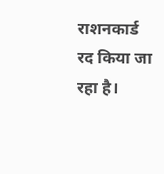राशनकार्ड रद किया जा रहा है।